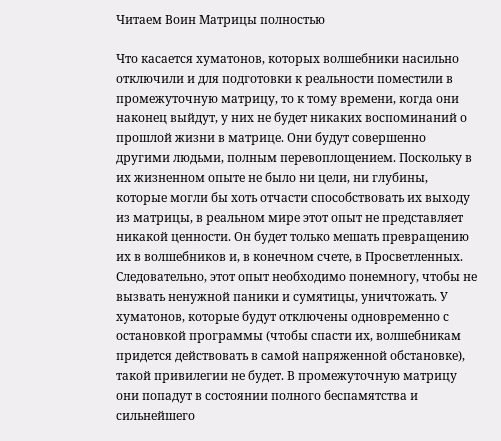Читаем Воин Матрицы полностью

Что касается хуматонов, которых волшебники насильно отключили и для подготовки к реальности поместили в промежуточную матрицу, то к тому времени, когда они наконец выйдут, у них не будет никаких воспоминаний о прошлой жизни в матрице. Они будут совершенно другими людьми, полным перевоплощением. Поскольку в их жизненном опыте не было ни цели, ни глубины, которые могли бы хоть отчасти способствовать их выходу из матрицы, в реальном мире этот опыт не представляет никакой ценности. Он будет только мешать превращению их в волшебников и, в конечном счете, в Просветленных. Следовательно, этот опыт необходимо понемногу, чтобы не вызвать ненужной паники и сумятицы, уничтожать. У хуматонов, которые будут отключены одновременно с остановкой программы (чтобы спасти их, волшебникам придется действовать в самой напряженной обстановке), такой привилегии не будет. В промежуточную матрицу они попадут в состоянии полного беспамятства и сильнейшего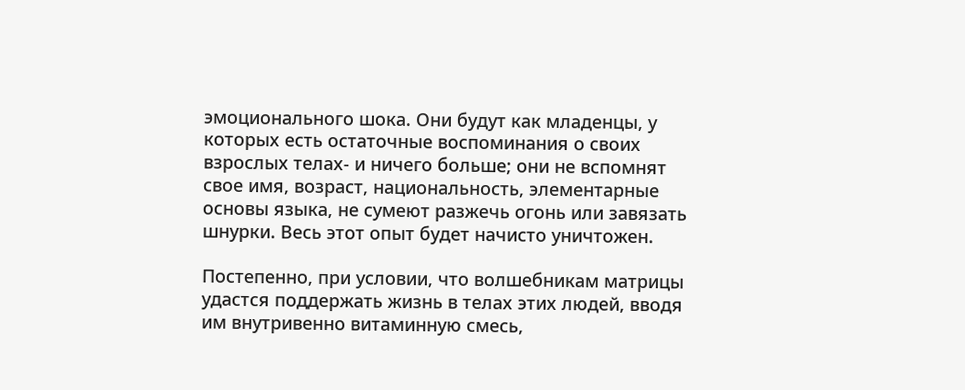эмоционального шока. Они будут как младенцы, у которых есть остаточные воспоминания о своих взрослых телах- и ничего больше; они не вспомнят свое имя, возраст, национальность, элементарные основы языка, не сумеют разжечь огонь или завязать шнурки. Весь этот опыт будет начисто уничтожен.

Постепенно, при условии, что волшебникам матрицы удастся поддержать жизнь в телах этих людей, вводя им внутривенно витаминную смесь,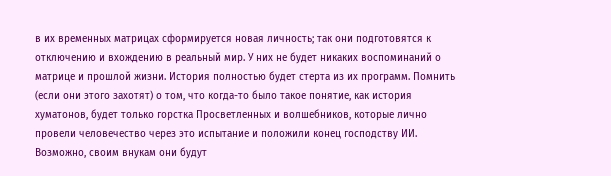в их временных матрицах сформируется новая личность; так они подготовятся к отключению и вхождению в реальный мир. У них не будет никаких воспоминаний о матрице и прошлой жизни. История полностью будет стерта из их программ. Помнить (если они этого захотят) о том, что когда-то было такое понятие, как история хуматонов, будет только горстка Просветленных и волшебников, которые лично провели человечество через это испытание и положили конец господству ИИ. Возможно, своим внукам они будут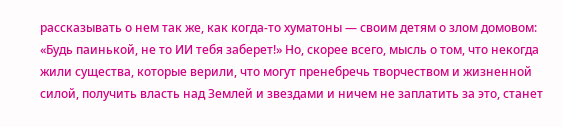рассказывать о нем так же, как когда-то хуматоны — своим детям о злом домовом: «Будь паинькой, не то ИИ тебя заберет!» Но, скорее всего, мысль о том, что некогда жили существа, которые верили, что могут пренебречь творчеством и жизненной силой, получить власть над Землей и звездами и ничем не заплатить за это, станет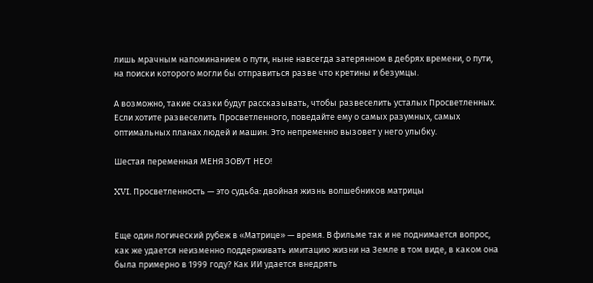лишь мрачным напоминанием о пути, ныне навсегда затерянном в дебрях времени, о пути, на поиски которого могли бы отправиться разве что кретины и безумцы.

А возможно, такие сказки будут рассказывать, чтобы развеселить усталых Просветленных. Если хотите развеселить Просветленного, поведайте ему о самых разумных, самых оптимальных планах людей и машин. Это непременно вызовет у него улыбку.

Шестая переменная МЕНЯ ЗОВУТ НЕО!

XVI. Просветленность — это судьба: двойная жизнь волшебников матрицы


Еще один логический рубеж в «Матрице» — время. В фильме так и не поднимается вопрос, как же удается неизменно поддерживать имитацию жизни на Земле в том виде, в каком она была примерно в 1999 году? Как ИИ удается внедрять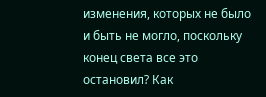изменения, которых не было и быть не могло, поскольку конец света все это остановил? Как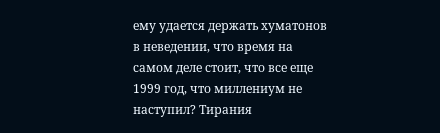ему удается держать хуматонов в неведении, что время на самом деле стоит, что все еще 1999 год, что миллениум не наступил? Тирания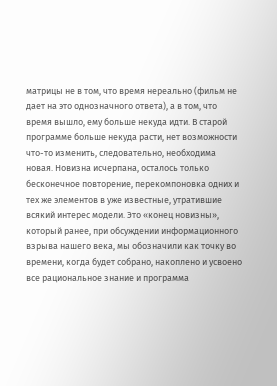матрицы не в том, что время нереально (фильм не дает на это однозначного ответа), а в том, что время вышло, ему больше некуда идти. В старой программе больше некуда расти, нет возможности что-то изменить, следовательно, необходима новая. Новизна исчерпана, осталось только бесконечное повторение, перекомпоновка одних и тех же элементов в уже известные, утратившие всякий интерес модели. Это «конец новизны», который ранее, при обсуждении информационного взрыва нашего века, мы обозначили как точку во времени, когда будет собрано, накоплено и усвоено все рациональное знание и программа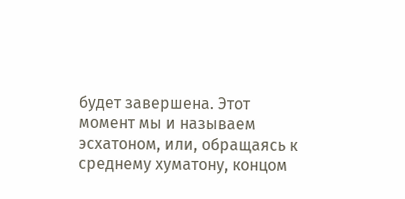будет завершена. Этот момент мы и называем эсхатоном, или, обращаясь к среднему хуматону, концом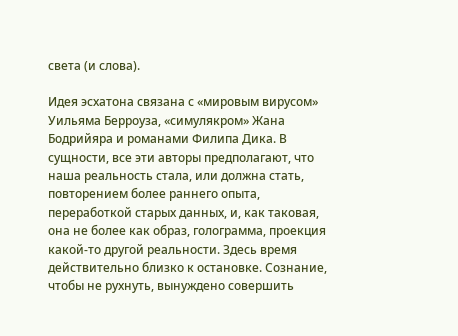света (и слова).

Идея эсхатона связана с «мировым вирусом» Уильяма Берроуза, «симулякром» Жана Бодрийяра и романами Филипа Дика. В сущности, все эти авторы предполагают, что наша реальность стала, или должна стать, повторением более раннего опыта, переработкой старых данных, и, как таковая, она не более как образ, голограмма, проекция какой-то другой реальности. Здесь время действительно близко к остановке. Сознание, чтобы не рухнуть, вынуждено совершить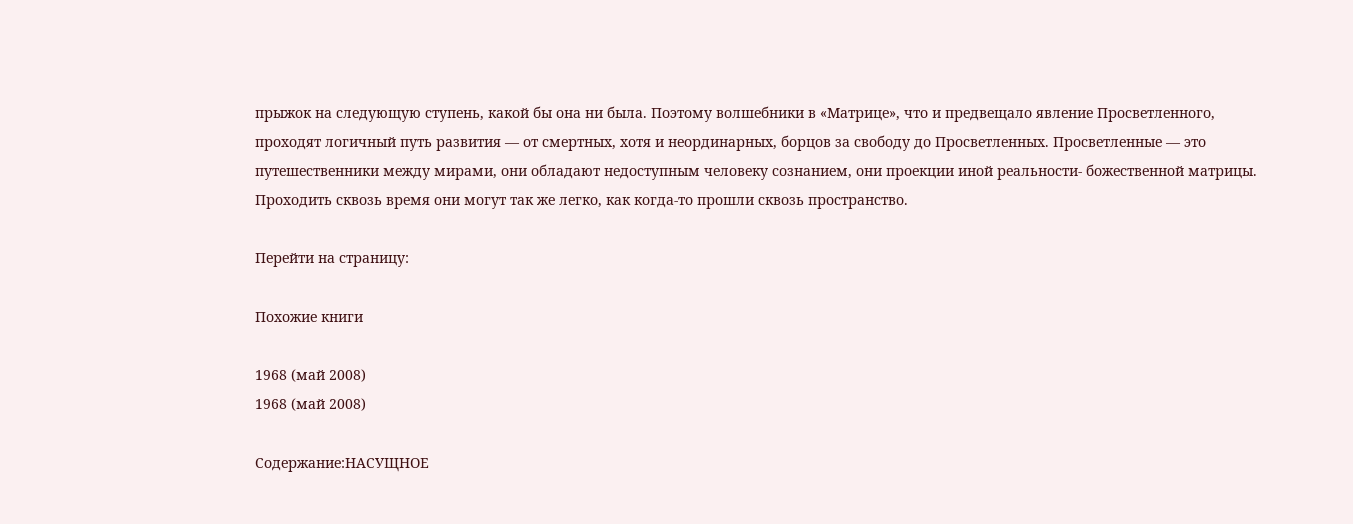прыжок на следующую ступень, какой бы она ни была. Поэтому волшебники в «Матрице», что и предвещало явление Просветленного, проходят логичный путь развития — от смертных, хотя и неординарных, борцов за свободу до Просветленных. Просветленные — это путешественники между мирами, они обладают недоступным человеку сознанием, они проекции иной реальности- божественной матрицы. Проходить сквозь время они могут так же легко, как когда-то прошли сквозь пространство.

Перейти на страницу:

Похожие книги

1968 (май 2008)
1968 (май 2008)

Содержание:НАСУЩНОЕ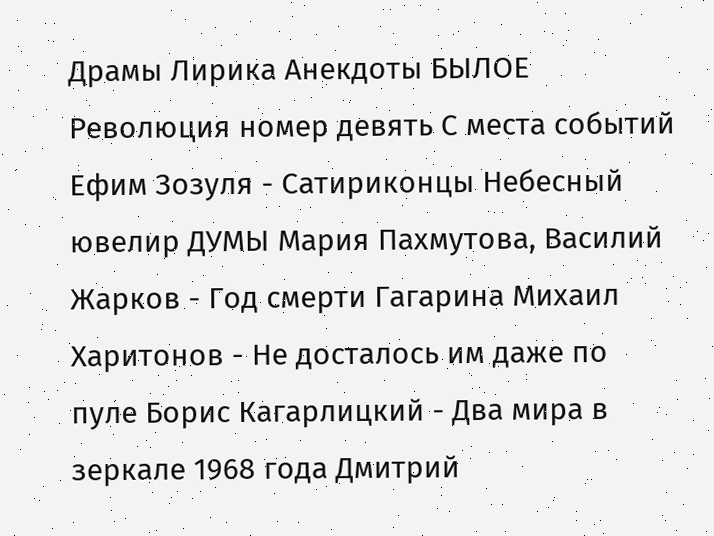Драмы Лирика Анекдоты БЫЛОЕ Революция номер девять С места событий Ефим Зозуля - Сатириконцы Небесный ювелир ДУМЫ Мария Пахмутова, Василий Жарков - Год смерти Гагарина Михаил Харитонов - Не досталось им даже по пуле Борис Кагарлицкий - Два мира в зеркале 1968 года Дмитрий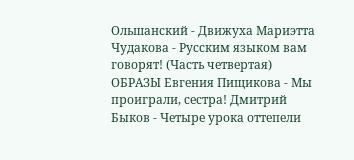Ольшанский - Движуха Мариэтта Чудакова - Русским языком вам говорят! (Часть четвертая) ОБРАЗЫ Евгения Пищикова - Мы проиграли, сестра! Дмитрий Быков - Четыре урока оттепели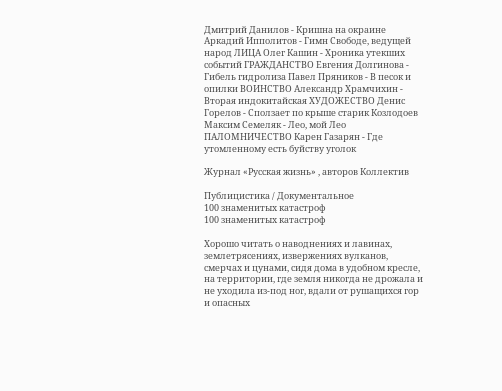Дмитрий Данилов - Кришна на окраине Аркадий Ипполитов - Гимн Свободе, ведущей народ ЛИЦА Олег Кашин - Хроника утекших событий ГРАЖДАНСТВО Евгения Долгинова - Гибель гидролиза Павел Пряников - В песок и опилки ВОИНСТВО Александр Храмчихин - Вторая индокитайская ХУДОЖЕСТВО Денис Горелов - Сползает по крыше старик Козлодоев Максим Семеляк - Лео, мой Лео ПАЛОМНИЧЕСТВО Карен Газарян - Где утомленному есть буйству уголок

Журнал «Русская жизнь» , авторов Коллектив

Публицистика / Документальное
100 знаменитых катастроф
100 знаменитых катастроф

Хорошо читать о наводнениях и лавинах, землетрясениях, извержениях вулканов, смерчах и цунами, сидя дома в удобном кресле, на территории, где земля никогда не дрожала и не уходила из-под ног, вдали от рушащихся гор и опасных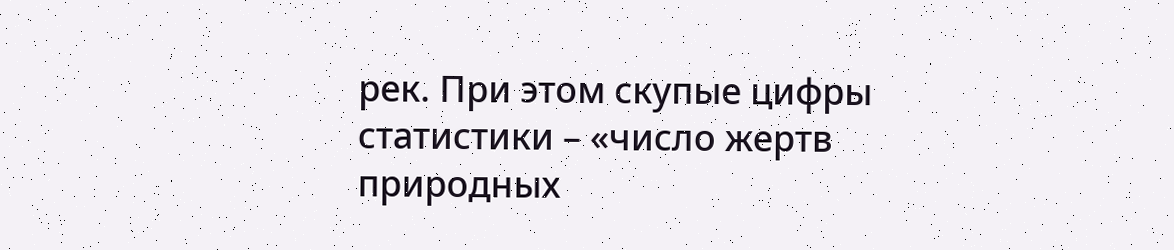рек. При этом скупые цифры статистики – «число жертв природных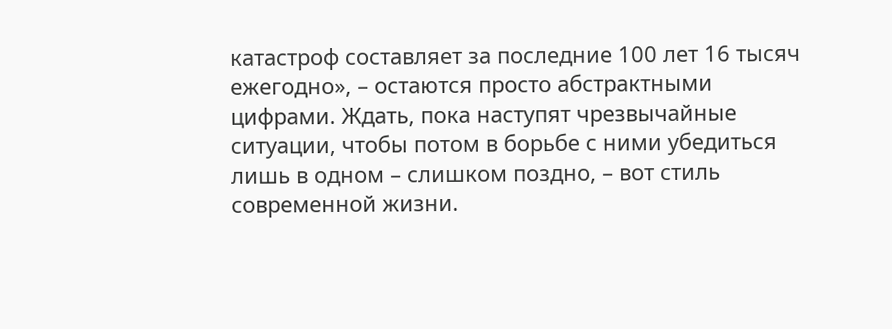катастроф составляет за последние 100 лет 16 тысяч ежегодно», – остаются просто абстрактными цифрами. Ждать, пока наступят чрезвычайные ситуации, чтобы потом в борьбе с ними убедиться лишь в одном – слишком поздно, – вот стиль современной жизни.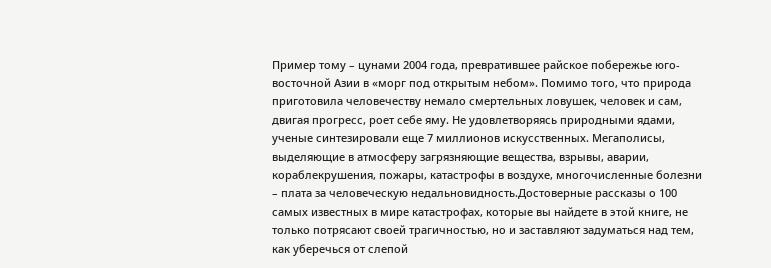Пример тому – цунами 2004 года, превратившее райское побережье юго-восточной Азии в «морг под открытым небом». Помимо того, что природа приготовила человечеству немало смертельных ловушек, человек и сам, двигая прогресс, роет себе яму. Не удовлетворяясь природными ядами, ученые синтезировали еще 7 миллионов искусственных. Мегаполисы, выделяющие в атмосферу загрязняющие вещества, взрывы, аварии, кораблекрушения, пожары, катастрофы в воздухе, многочисленные болезни – плата за человеческую недальновидность.Достоверные рассказы о 100 самых известных в мире катастрофах, которые вы найдете в этой книге, не только потрясают своей трагичностью, но и заставляют задуматься над тем, как уберечься от слепой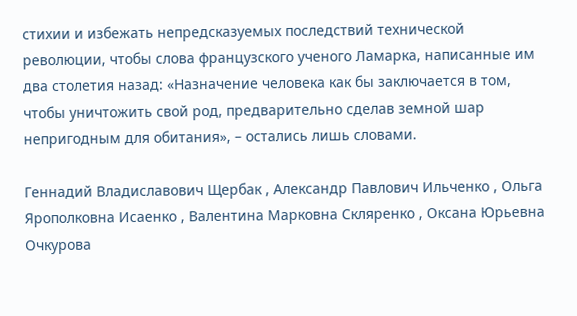стихии и избежать непредсказуемых последствий технической революции, чтобы слова французского ученого Ламарка, написанные им два столетия назад: «Назначение человека как бы заключается в том, чтобы уничтожить свой род, предварительно сделав земной шар непригодным для обитания», – остались лишь словами.

Геннадий Владиславович Щербак , Александр Павлович Ильченко , Ольга Ярополковна Исаенко , Валентина Марковна Скляренко , Оксана Юрьевна Очкурова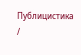Публицистика /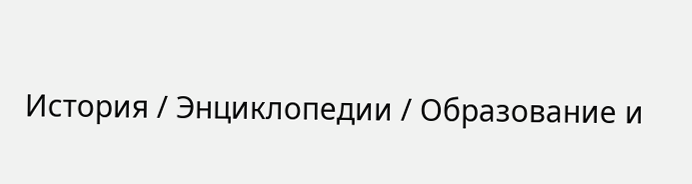История / Энциклопедии / Образование и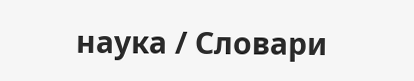наука / Словари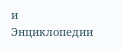и Энциклопедии